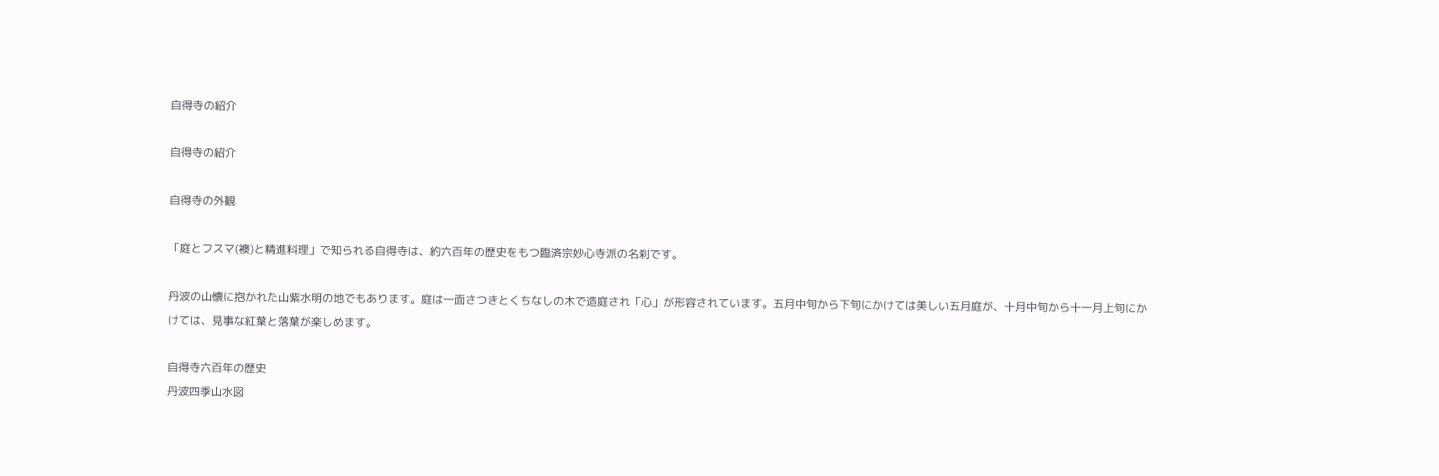自得寺の紹介

自得寺の紹介

自得寺の外観

「庭とフスマ(襖)と精進料理」で知られる自得寺は、約六百年の歴史をもつ臨済宗妙心寺派の名刹です。

丹波の山懐に抱かれた山紫水明の地でもあります。庭は一面さつきとくちなしの木で造庭され「心」が形容されています。五月中旬から下旬にかけては美しい五月庭が、十月中旬から十一月上旬にかけては、見事な紅葉と落葉が楽しめます。

自得寺六百年の歴史
丹波四季山水図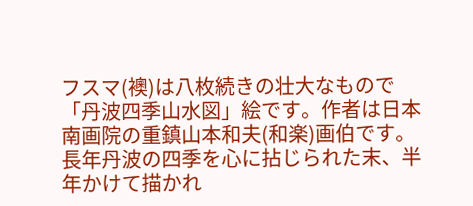フスマ(襖)は八枚続きの壮大なもので「丹波四季山水図」絵です。作者は日本南画院の重鎮山本和夫(和楽)画伯です。長年丹波の四季を心に拈じられた末、半年かけて描かれ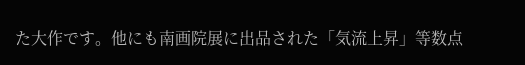た大作です。他にも南画院展に出品された「気流上昇」等数点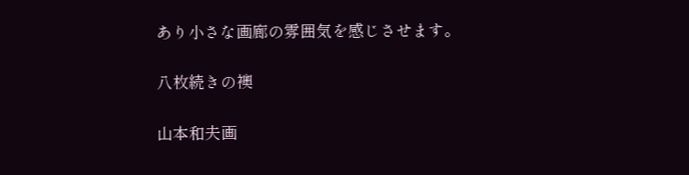あり小さな画廊の雰囲気を感じさせます。

八枚続きの襖

山本和夫画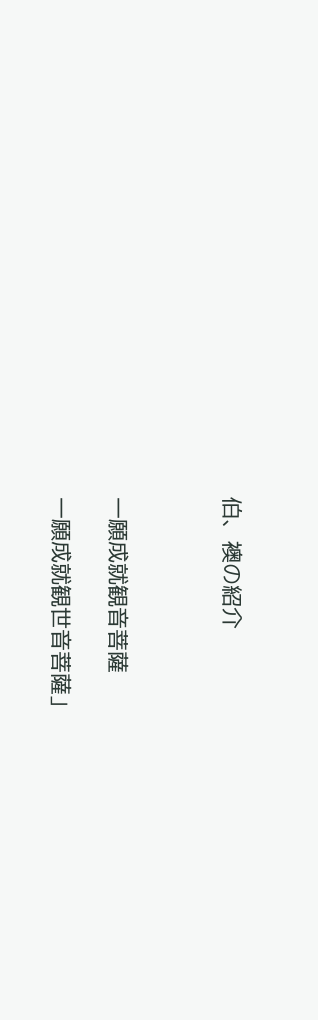伯、襖の紹介



一願成就観音菩薩

一願成就観世音菩薩」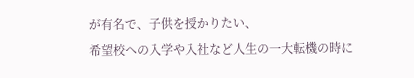が有名で、子供を授かりたい、
希望校への入学や入社など人生の一大転機の時に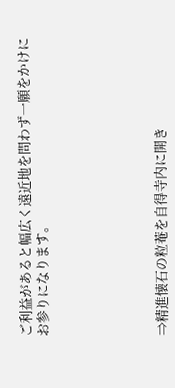ご利益があると幅広く遠近地を問わず一願をかけに
お参りになります。






⇒精進懐石の粒菴を自得寺内に開き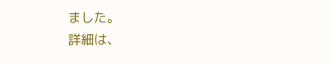ました。
詳細は、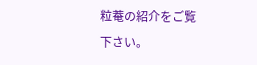粒菴の紹介をご覧下さい。